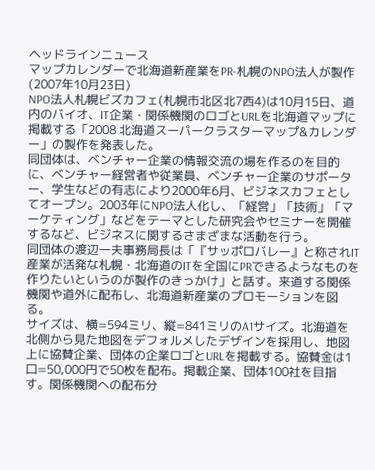ヘッドラインニュース
マップカレンダーで北海道新産業をPR-札幌のNPO法人が製作
(2007年10月23日)
NPO法人札幌ビズカフェ(札幌市北区北7西4)は10月15日、道内のバイオ、IT企業・関係機関のロゴとURLを北海道マップに掲載する「2008 北海道スーパークラスターマップ&カレンダー」の製作を発表した。
同団体は、ベンチャー企業の情報交流の場を作るのを目的に、ベンチャー経営者や従業員、ベンチャー企業のサポーター、学生などの有志により2000年6月、ビジネスカフェとしてオープン。2003年にNPO法人化し、「経営」「技術」「マーケティング」などをテーマとした研究会やセミナーを開催するなど、ビジネスに関するさまざまな活動を行う。
同団体の渡辺一夫事務局長は「『サッポロバレー』と称されIT産業が活発な札幌・北海道のITを全国にPRできるようなものを作りたいというのが製作のきっかけ」と話す。来道する関係機関や道外に配布し、北海道新産業のプロモーションを図る。
サイズは、横=594ミリ、縦=841ミリのA1サイズ。北海道を北側から見た地図をデフォルメしたデザインを採用し、地図上に協賛企業、団体の企業ロゴとURLを掲載する。協賛金は1口=50,000円で50枚を配布。掲載企業、団体100社を目指す。関係機関への配布分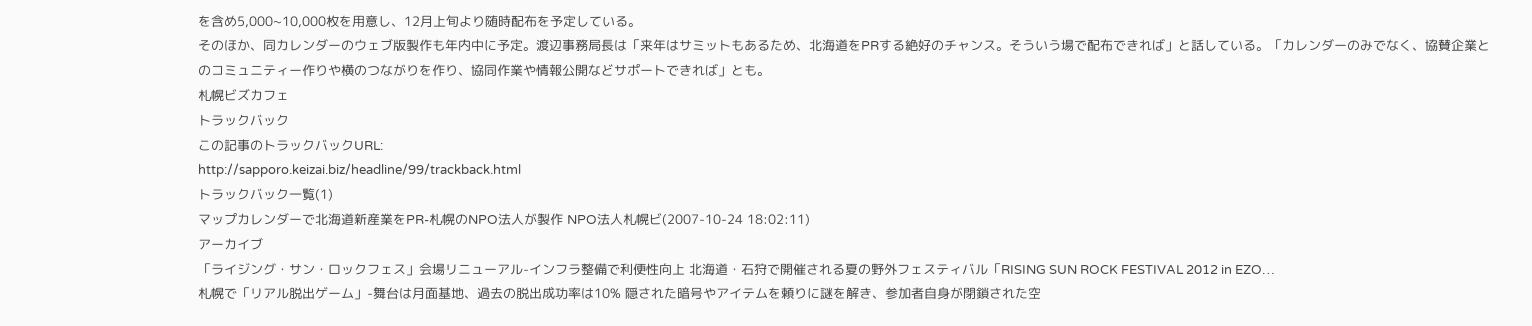を含め5,000~10,000枚を用意し、12月上旬より随時配布を予定している。
そのほか、同カレンダーのウェブ版製作も年内中に予定。渡辺事務局長は「来年はサミットもあるため、北海道をPRする絶好のチャンス。そういう場で配布できれば」と話している。「カレンダーのみでなく、協賛企業とのコミュニティー作りや横のつながりを作り、協同作業や情報公開などサポートできれば」とも。
札幌ビズカフェ
トラックバック
この記事のトラックバックURL:
http://sapporo.keizai.biz/headline/99/trackback.html
トラックバック一覧(1)
マップカレンダーで北海道新産業をPR-札幌のNPO法人が製作 NPO法人札幌ビ(2007-10-24 18:02:11)
アーカイブ
「ライジング・サン・ロックフェス」会場リニューアル-インフラ整備で利便性向上 北海道・石狩で開催される夏の野外フェスティバル「RISING SUN ROCK FESTIVAL 2012 in EZO…
札幌で「リアル脱出ゲーム」-舞台は月面基地、過去の脱出成功率は10% 隠された暗号やアイテムを頼りに謎を解き、参加者自身が閉鎖された空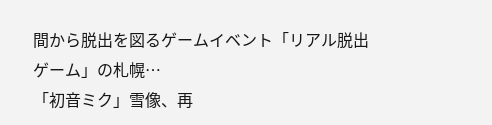間から脱出を図るゲームイベント「リアル脱出ゲーム」の札幌…
「初音ミク」雪像、再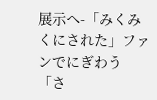展示へ-「みくみくにされた」ファンでにぎわう 「さ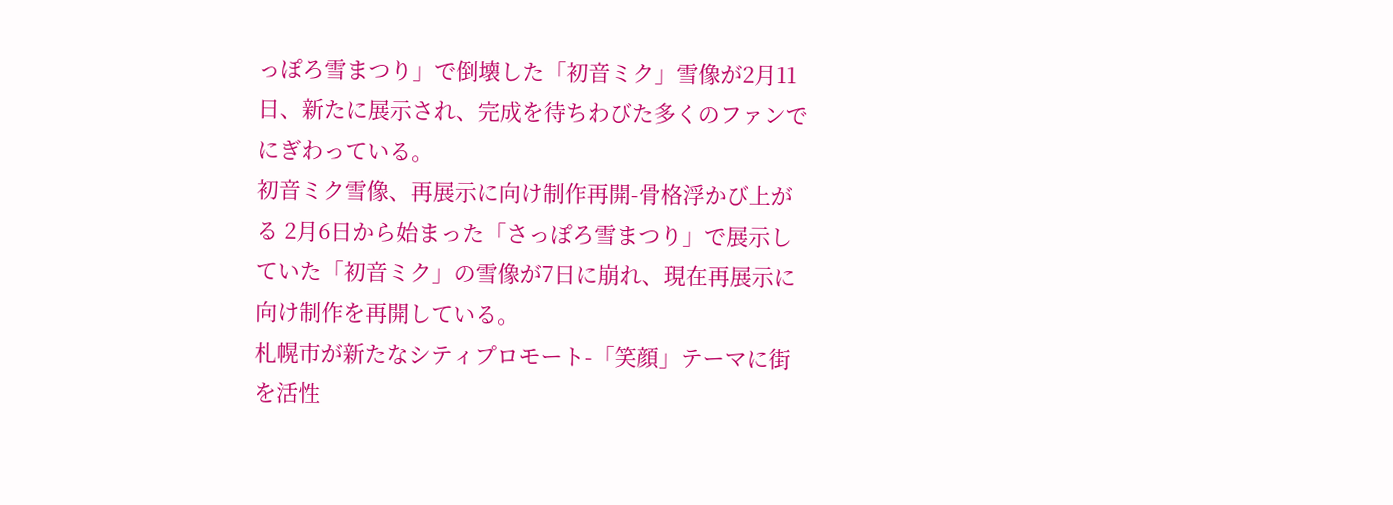っぽろ雪まつり」で倒壊した「初音ミク」雪像が2月11日、新たに展示され、完成を待ちわびた多くのファンでにぎわっている。
初音ミク雪像、再展示に向け制作再開-骨格浮かび上がる 2月6日から始まった「さっぽろ雪まつり」で展示していた「初音ミク」の雪像が7日に崩れ、現在再展示に向け制作を再開している。
札幌市が新たなシティプロモート-「笑顔」テーマに街を活性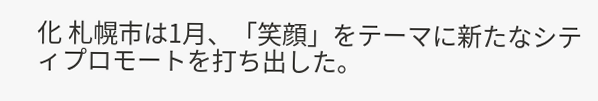化 札幌市は1月、「笑顔」をテーマに新たなシティプロモートを打ち出した。